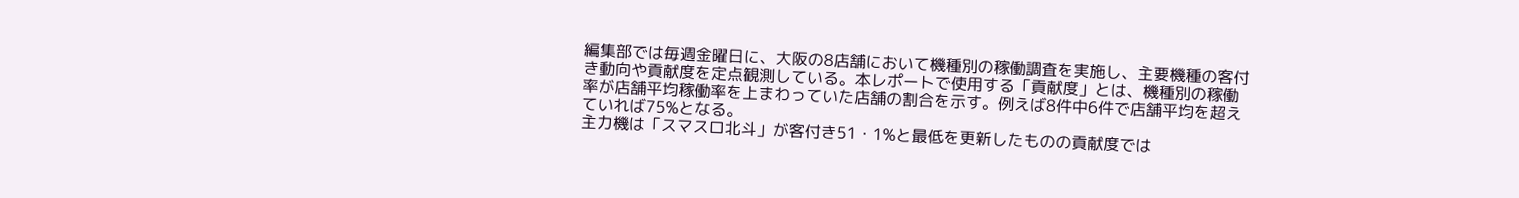編集部では毎週金曜日に、大阪の8店舗において機種別の稼働調査を実施し、主要機種の客付き動向や貢献度を定点観測している。本レポートで使用する「貢献度」とは、機種別の稼働率が店舗平均稼働率を上まわっていた店舗の割合を示す。例えば8件中6件で店舗平均を超えていれば75%となる。
主力機は「スマスロ北斗」が客付き51・1%と最低を更新したものの貢献度では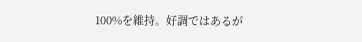100%を維持。好調ではあるが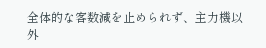全体的な客数減を止められず、主力機以外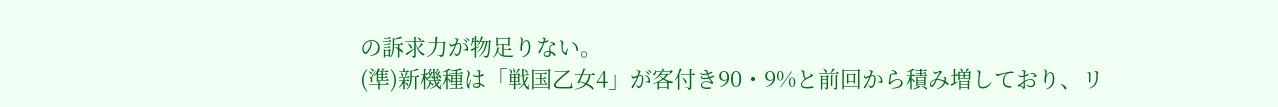の訴求力が物足りない。
(準)新機種は「戦国乙女4」が客付き90・9%と前回から積み増しており、リ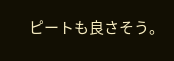ピートも良さそう。